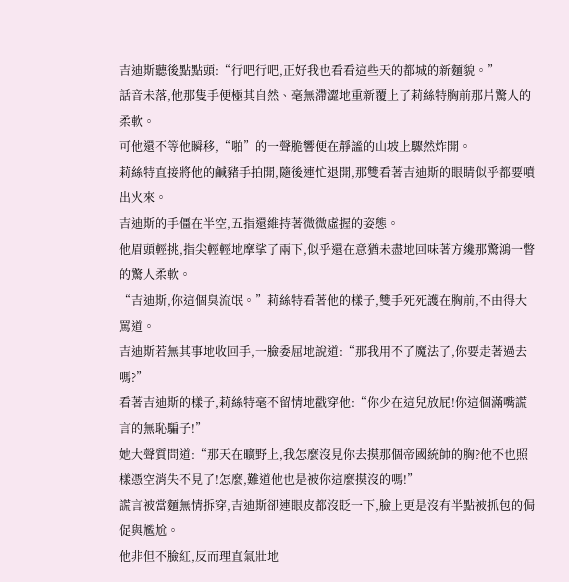吉迪斯聽後點點頭:“行吧行吧,正好我也看看這些天的都城的新麵貌。”
話音未落,他那隻手便極其自然、毫無滯澀地重新覆上了莉絲特胸前那片驚人的柔軟。
可他還不等他瞬移,“啪”的一聲脆響便在靜謐的山坡上驟然炸開。
莉絲特直接將他的鹹豬手拍開,隨後連忙退開,那雙看著吉迪斯的眼睛似乎都要噴出火來。
吉迪斯的手僵在半空,五指還維持著微微虛握的姿態。
他眉頭輕挑,指尖輕輕地摩挲了兩下,似乎還在意猶未盡地回味著方纔那驚鴻一瞥的驚人柔軟。
“吉迪斯,你這個臭流氓。”莉絲特看著他的樣子,雙手死死護在胸前,不由得大罵道。
吉迪斯若無其事地收回手,一臉委屈地說道:“那我用不了魔法了,你要走著過去嗎?”
看著吉迪斯的樣子,莉絲特毫不留情地戳穿他:“你少在這兒放屁!你這個滿嘴謊言的無恥騙子!”
她大聲質問道:“那天在曠野上,我怎麼沒見你去摸那個帝國統帥的胸?他不也照樣憑空消失不見了!怎麼,難道他也是被你這麼摸沒的嗎!”
謊言被當麵無情拆穿,吉迪斯卻連眼皮都沒眨一下,臉上更是沒有半點被抓包的侷促與尷尬。
他非但不臉紅,反而理直氣壯地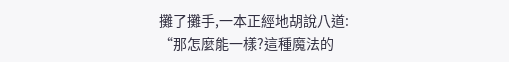攤了攤手,一本正經地胡說八道:
“那怎麼能一樣?這種魔法的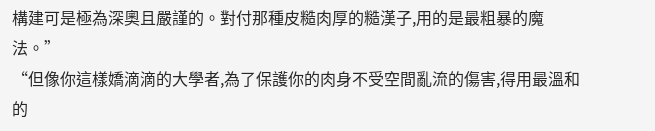構建可是極為深奧且嚴謹的。對付那種皮糙肉厚的糙漢子,用的是最粗暴的魔法。”
“但像你這樣嬌滴滴的大學者,為了保護你的肉身不受空間亂流的傷害,得用最溫和的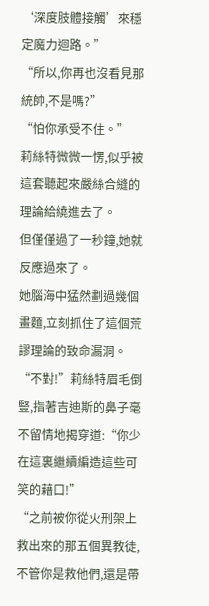‘深度肢體接觸’來穩定魔力迴路。”
“所以,你再也沒看見那統帥,不是嗎?”
“怕你承受不住。”
莉絲特微微一愣,似乎被這套聽起來嚴絲合縫的理論給繞進去了。
但僅僅過了一秒鐘,她就反應過來了。
她腦海中猛然劃過幾個畫麵,立刻抓住了這個荒謬理論的致命漏洞。
“不對!”莉絲特眉毛倒豎,指著吉迪斯的鼻子毫不留情地揭穿道:“你少在這裏繼續編造這些可笑的藉口!”
“之前被你從火刑架上救出來的那五個異教徒,不管你是救他們,還是帶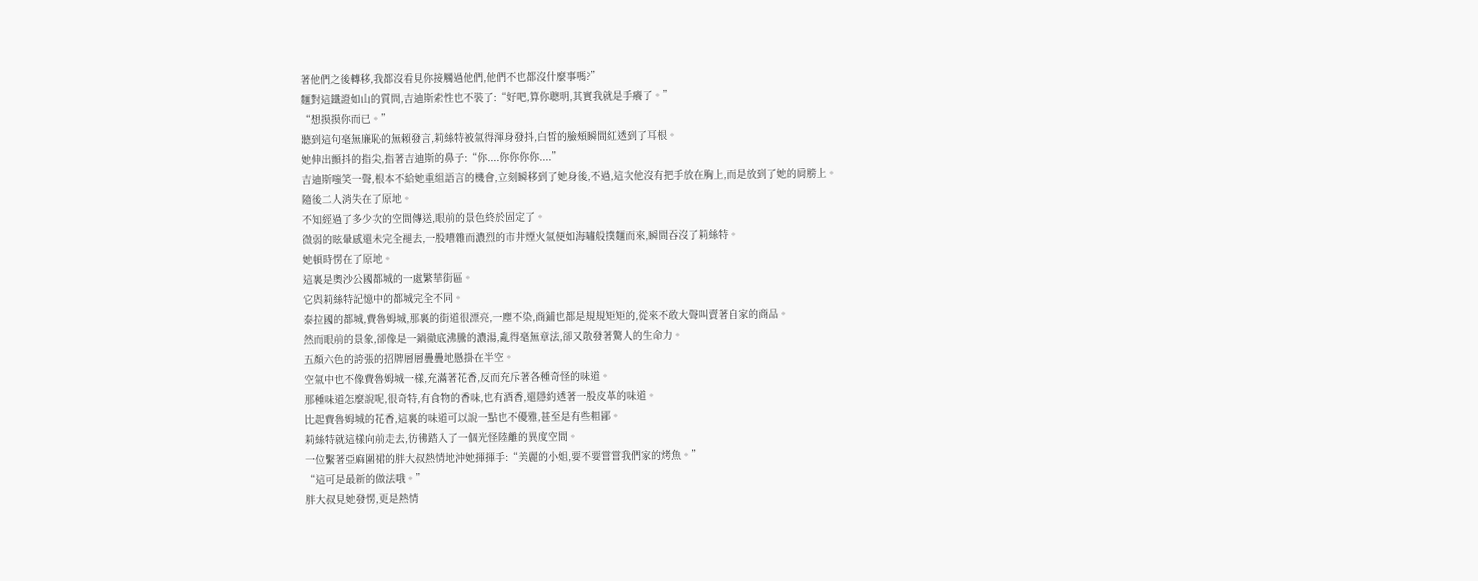著他們之後轉移,我都沒看見你接觸過他們,他們不也都沒什麼事嗎?”
麵對這鐵證如山的質問,吉迪斯索性也不裝了:“好吧,算你聰明,其實我就是手癢了。”
“想摸摸你而已。”
聽到這句毫無廉恥的無賴發言,莉絲特被氣得渾身發抖,白皙的臉頰瞬間紅透到了耳根。
她伸出顫抖的指尖,指著吉迪斯的鼻子:“你....你你你你....”
吉迪斯嗤笑一聲,根本不給她重組語言的機會,立刻瞬移到了她身後,不過,這次他沒有把手放在胸上,而是放到了她的肩膀上。
隨後二人消失在了原地。
不知經過了多少次的空間傳送,眼前的景色終於固定了。
微弱的眩暈感還未完全褪去,一股嘈雜而濃烈的市井煙火氣便如海嘯般撲麵而來,瞬間吞沒了莉絲特。
她頓時愣在了原地。
這裏是奧沙公國都城的一處繁華街區。
它與莉絲特記憶中的都城完全不同。
泰拉國的都城,費魯姆城,那裏的街道很漂亮,一塵不染,商鋪也都是規規矩矩的,從來不敢大聲叫賣著自家的商品。
然而眼前的景象,卻像是一鍋徹底沸騰的濃湯,亂得毫無章法,卻又散發著驚人的生命力。
五顏六色的誇張的招牌層層疊疊地懸掛在半空。
空氣中也不像費魯姆城一樣,充滿著花香,反而充斥著各種奇怪的味道。
那種味道怎麼說呢,很奇特,有食物的香味,也有酒香,還隱約透著一股皮革的味道。
比起費魯姆城的花香,這裏的味道可以說一點也不優雅,甚至是有些粗鄙。
莉絲特就這樣向前走去,彷彿踏入了一個光怪陸離的異度空間。
一位繫著亞麻圍裙的胖大叔熱情地沖她揮揮手:“美麗的小姐,要不要嘗嘗我們家的烤魚。”
“這可是最新的做法哦。”
胖大叔見她發愣,更是熱情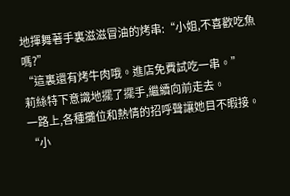地揮舞著手裏滋滋冒油的烤串:“小姐,不喜歡吃魚嗎?”
“這裏還有烤牛肉哦。進店免費試吃一串。”
莉絲特下意識地擺了擺手,繼續向前走去。
一路上,各種攤位和熱情的招呼聲讓她目不暇接。
“小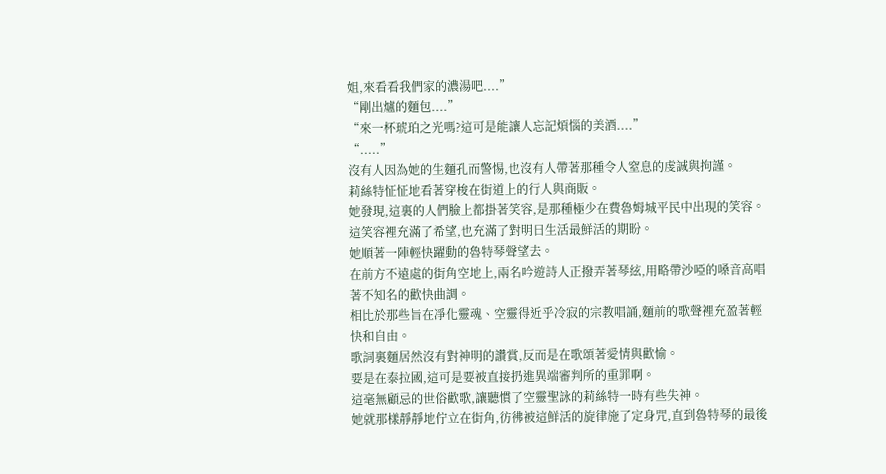姐,來看看我們家的濃湯吧....”
“剛出爐的麵包....”
“來一杯琥珀之光嗎?這可是能讓人忘記煩惱的美酒....”
“.....”
沒有人因為她的生麵孔而警惕,也沒有人帶著那種令人窒息的虔誠與拘謹。
莉絲特怔怔地看著穿梭在街道上的行人與商販。
她發現,這裏的人們臉上都掛著笑容,是那種極少在費魯姆城平民中出現的笑容。
這笑容裡充滿了希望,也充滿了對明日生活最鮮活的期盼。
她順著一陣輕快躍動的魯特琴聲望去。
在前方不遠處的街角空地上,兩名吟遊詩人正撥弄著琴絃,用略帶沙啞的嗓音高唱著不知名的歡快曲調。
相比於那些旨在凈化靈魂、空靈得近乎冷寂的宗教唱誦,麵前的歌聲裡充盈著輕快和自由。
歌詞裏麵居然沒有對神明的讚賞,反而是在歌頌著愛情與歡愉。
要是在泰拉國,這可是要被直接扔進異端審判所的重罪啊。
這毫無顧忌的世俗歡歌,讓聽慣了空靈聖詠的莉絲特一時有些失神。
她就那樣靜靜地佇立在街角,彷彿被這鮮活的旋律施了定身咒,直到魯特琴的最後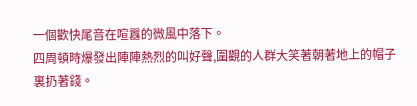一個歡快尾音在喧囂的微風中落下。
四周頓時爆發出陣陣熱烈的叫好聲,圍觀的人群大笑著朝著地上的帽子裏扔著錢。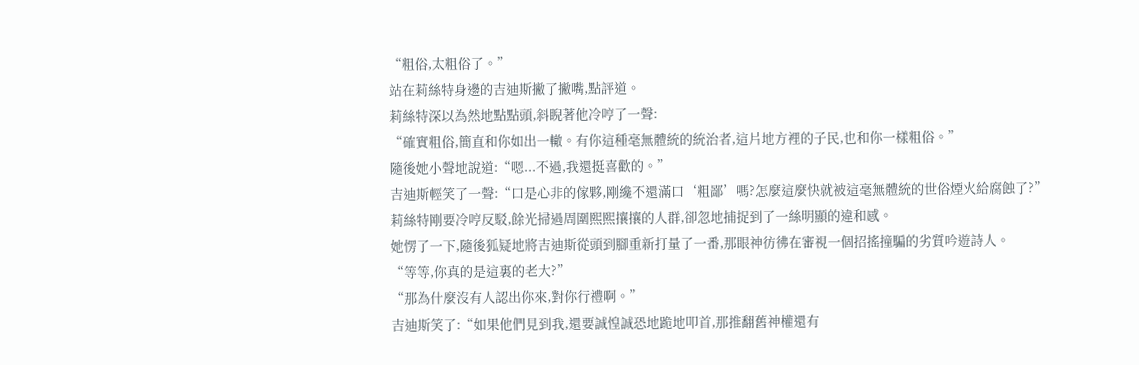“粗俗,太粗俗了。”
站在莉絲特身邊的吉迪斯撇了撇嘴,點評道。
莉絲特深以為然地點點頭,斜睨著他冷哼了一聲:
“確實粗俗,簡直和你如出一轍。有你這種毫無體統的統治者,這片地方裡的子民,也和你一樣粗俗。”
隨後她小聲地說道:“嗯...不過,我還挺喜歡的。”
吉迪斯輕笑了一聲:“口是心非的傢夥,剛纔不還滿口‘粗鄙’嗎?怎麼這麼快就被這毫無體統的世俗煙火給腐蝕了?”
莉絲特剛要冷哼反駁,餘光掃過周圍熙熙攘攘的人群,卻忽地捕捉到了一絲明顯的違和感。
她愣了一下,隨後狐疑地將吉迪斯從頭到腳重新打量了一番,那眼神彷彿在審視一個招搖撞騙的劣質吟遊詩人。
“等等,你真的是這裏的老大?”
“那為什麼沒有人認出你來,對你行禮啊。”
吉迪斯笑了:“如果他們見到我,還要誠惶誠恐地跪地叩首,那推翻舊神權還有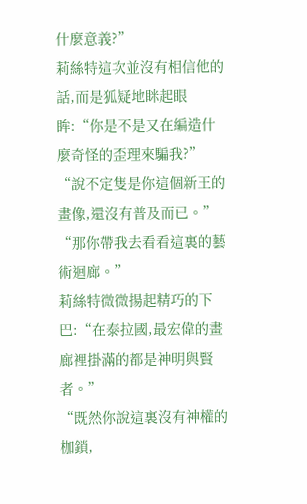什麼意義?”
莉絲特這次並沒有相信他的話,而是狐疑地眯起眼眸:“你是不是又在編造什麼奇怪的歪理來騙我?”
“說不定隻是你這個新王的畫像,還沒有普及而已。”
“那你帶我去看看這裏的藝術迴廊。”
莉絲特微微揚起精巧的下巴:“在泰拉國,最宏偉的畫廊裡掛滿的都是神明與賢者。”
“既然你說這裏沒有神權的枷鎖,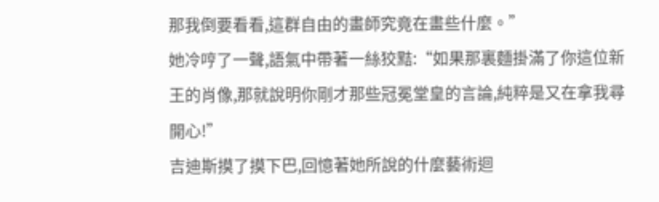那我倒要看看,這群自由的畫師究竟在畫些什麼。”
她冷哼了一聲,語氣中帶著一絲狡黠:“如果那裏麵掛滿了你這位新王的肖像,那就說明你剛才那些冠冕堂皇的言論,純粹是又在拿我尋開心!”
吉迪斯摸了摸下巴,回憶著她所說的什麼藝術迴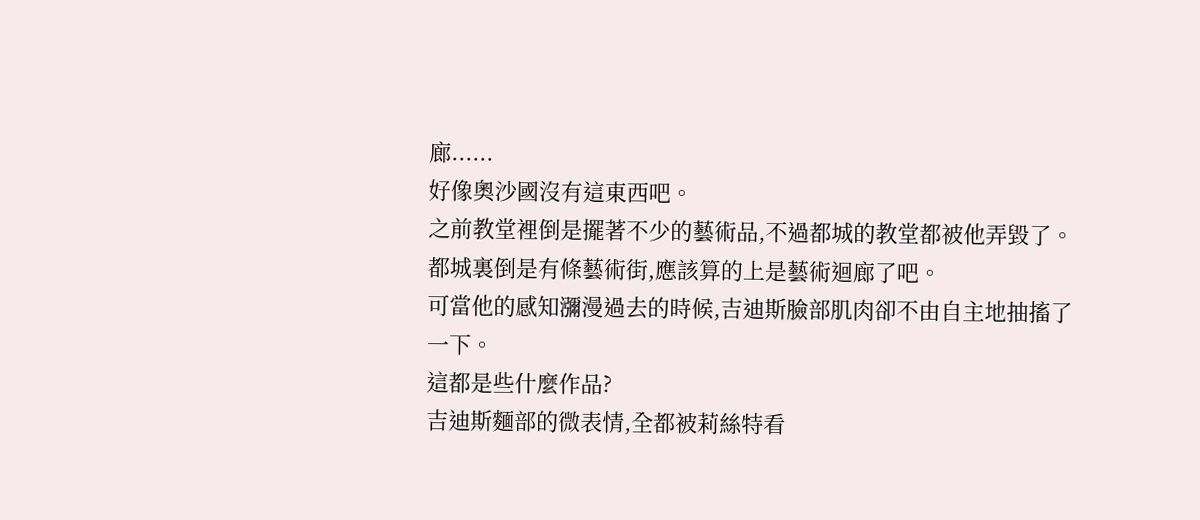廊......
好像奧沙國沒有這東西吧。
之前教堂裡倒是擺著不少的藝術品,不過都城的教堂都被他弄毀了。
都城裏倒是有條藝術街,應該算的上是藝術迴廊了吧。
可當他的感知瀰漫過去的時候,吉迪斯臉部肌肉卻不由自主地抽搐了一下。
這都是些什麼作品?
吉迪斯麵部的微表情,全都被莉絲特看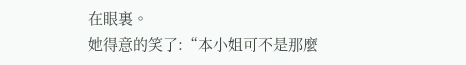在眼裏。
她得意的笑了:“本小姐可不是那麼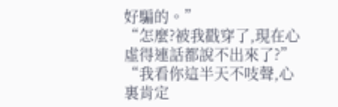好騙的。”
“怎麼?被我戳穿了,現在心虛得連話都說不出來了?”
“我看你這半天不吱聲,心裏肯定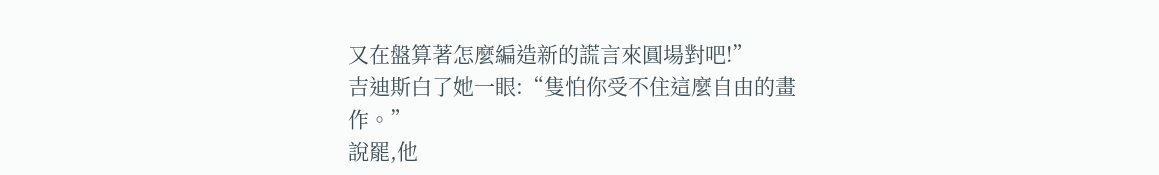又在盤算著怎麼編造新的謊言來圓場對吧!”
吉迪斯白了她一眼:“隻怕你受不住這麼自由的畫作。”
說罷,他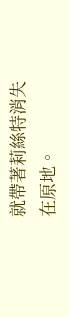就帶著莉絲特消失在原地。